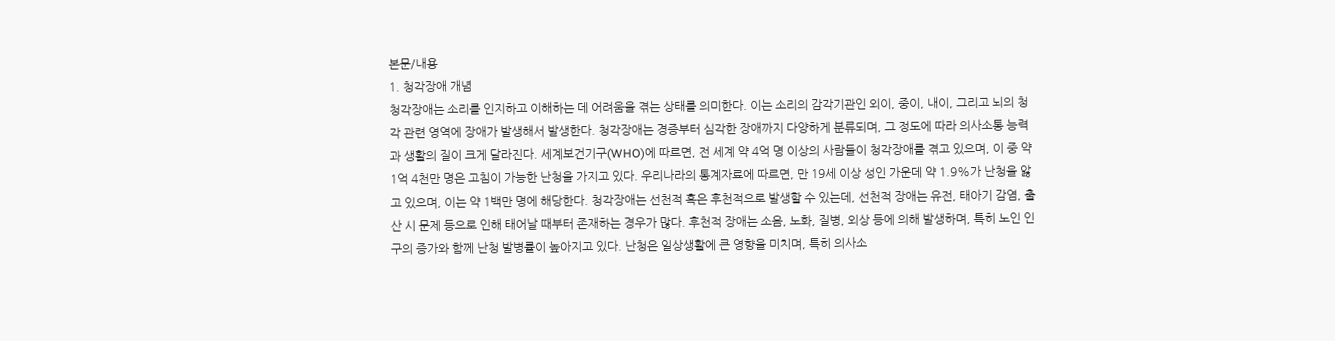본문/내용
1. 청각장애 개념
청각장애는 소리를 인지하고 이해하는 데 어려움을 겪는 상태를 의미한다. 이는 소리의 감각기관인 외이, 중이, 내이, 그리고 뇌의 청각 관련 영역에 장애가 발생해서 발생한다. 청각장애는 경증부터 심각한 장애까지 다양하게 분류되며, 그 정도에 따라 의사소통 능력과 생활의 질이 크게 달라진다. 세계보건기구(WHO)에 따르면, 전 세계 약 4억 명 이상의 사람들이 청각장애를 겪고 있으며, 이 중 약 1억 4천만 명은 고침이 가능한 난청을 가지고 있다. 우리나라의 통계자료에 따르면, 만 19세 이상 성인 가운데 약 1.9%가 난청을 앓고 있으며, 이는 약 1백만 명에 해당한다. 청각장애는 선천적 혹은 후천적으로 발생할 수 있는데, 선천적 장애는 유전, 태아기 감염, 출산 시 문제 등으로 인해 태어날 때부터 존재하는 경우가 많다. 후천적 장애는 소음, 노화, 질병, 외상 등에 의해 발생하며, 특히 노인 인구의 증가와 함께 난청 발병률이 높아지고 있다. 난청은 일상생활에 큰 영향을 미치며, 특히 의사소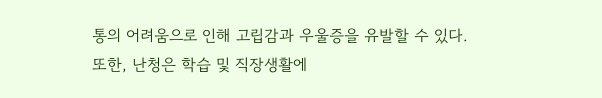통의 어려움으로 인해 고립감과 우울증을 유발할 수 있다. 또한, 난청은 학습 및 직장생활에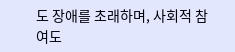도 장애를 초래하며, 사회적 참여도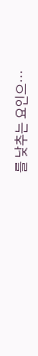를 낮추는 요인으…